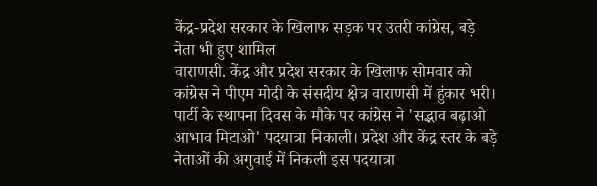केंद्र-प्रदेश सरकार के खिलाफ सड़क पर उतरी कांग्रेस, बड़े नेता भी हुए शामिल
वाराणसी. केंद्र और प्रदेश सरकार के खिलाफ सोमवार को कांग्रेस ने पीएम मोदी के संसदीय क्षेत्र वाराणसी में हुंकार भरी। पार्टी के स्थापना दिवस के मौके पर कांग्रेस ने 'सद्भाव बढ़ाओ आभाव मिटाओ' पदयात्रा निकाली। प्रदेश और केंद्र स्तर के बड़े नेताओं की अगुवाई में निकली इस पदयात्रा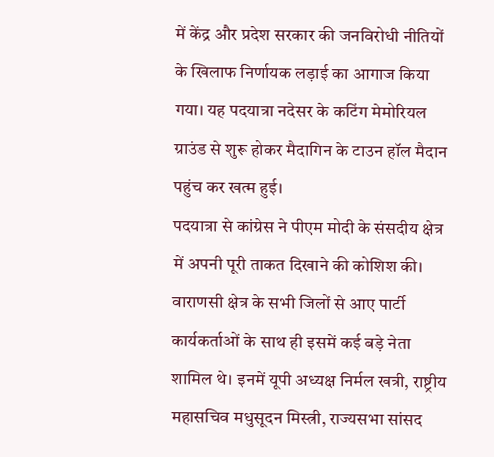में केंद्र और प्रदेश सरकार की जनविरोधी नीतियों के खिलाफ निर्णायक लड़ाई का आगाज किया गया। यह पदयात्रा नदेसर के कटिंग मेमोरियल ग्राउंड से शुरू होकर मैदागिन के टाउन हॉल मैदान पहुंच कर खत्म हुई।
पदयात्रा से कांग्रेस ने पीएम मोदी के संसदीय क्षेत्र में अपनी पूरी ताकत दिखाने की कोशिश की। वाराणसी क्षेत्र के सभी जिलों से आए पार्टी कार्यकर्ताओं के साथ ही इसमें कई बड़े नेता शामिल थे। इनमें यूपी अध्यक्ष निर्मल खत्री, राष्ट्रीय महासचिव मधुसूदन मिस्त्री, राज्यसभा सांसद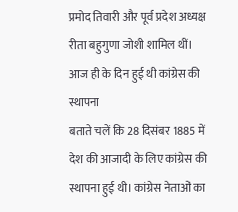प्रमोद तिवारी और पूर्व प्रदेश अध्यक्ष रीता बहुगुणा जोशी शामिल थीं।
आज ही के दिन हुई थी कांग्रेस की स्थापना
बताते चलें कि 28 दिसंबर 1885 में देश की आजादी के लिए कांग्रेस की स्थापना हुई थी। कांग्रेस नेताओं का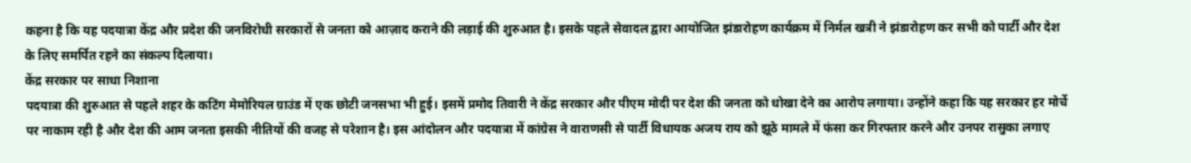कहना है कि यह पदयात्रा केंद्र और प्रदेश की जनविरोधी सरकारों से जनता को आज़ाद कराने की लड़ाई की शुरुआत है। इसके पहले सेवादल द्वारा आयोजित झंडारोहण कार्यक्रम में निर्मल खत्री ने झंडारोहण कर सभी को पार्टी और देश के लिए समर्पित रहने का संकल्प दिलाया।
केंद्र सरकार पर साधा निशाना
पदयात्रा की शुरुआत से पहले शहर के कटिंग मेमोरियल ग्राउंड में एक छोटी जनसभा भी हुई। इसमें प्रमोद तिवारी ने केंद्र सरकार और पीएम मोदी पर देश की जनता को धोखा देने का आरोप लगाया। उन्होंने कहा कि यह सरकार हर मोर्चे पर नाकाम रही है और देश की आम जनता इसकी नीतियों की वजह से परेशान है। इस आंदोलन और पदयात्रा में कांग्रेस ने वाराणसी से पार्टी विधायक अजय राय को झूठे मामले में फंसा कर गिरफ्तार करने और उनपर रासुका लगाए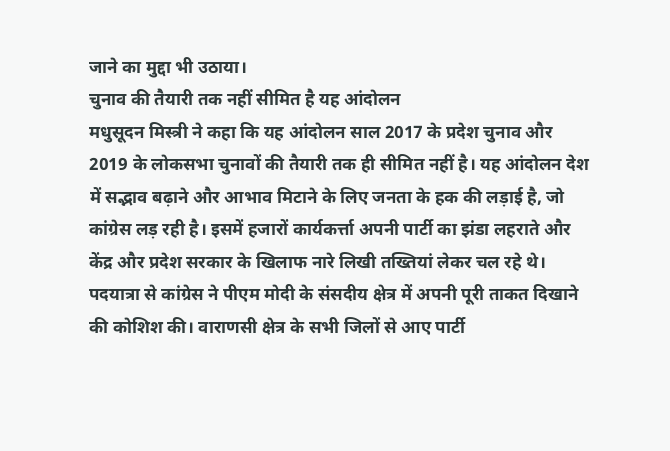जाने का मुद्दा भी उठाया।
चुनाव की तैयारी तक नहीं सीमित है यह आंदोलन
मधुसूदन मिस्त्री ने कहा कि यह आंदोलन साल 2017 के प्रदेश चुनाव और 2019 के लोकसभा चुनावों की तैयारी तक ही सीमित नहीं है। यह आंदोलन देश में सद्भाव बढ़ाने और आभाव मिटाने के लिए जनता के हक की लड़ाई है, जो कांग्रेस लड़ रही है। इसमें हजारों कार्यकर्त्ता अपनी पार्टी का झंडा लहराते और केंद्र और प्रदेश सरकार के खिलाफ नारे लिखी तख्तियां लेकर चल रहे थे।
पदयात्रा से कांग्रेस ने पीएम मोदी के संसदीय क्षेत्र में अपनी पूरी ताकत दिखाने की कोशिश की। वाराणसी क्षेत्र के सभी जिलों से आए पार्टी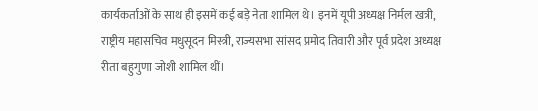कार्यकर्ताओं के साथ ही इसमें कई बड़े नेता शामिल थे। इनमें यूपी अध्यक्ष निर्मल खत्री, राष्ट्रीय महासचिव मधुसूदन मिस्त्री, राज्यसभा सांसद प्रमोद तिवारी और पूर्व प्रदेश अध्यक्ष रीता बहुगुणा जोशी शामिल थीं।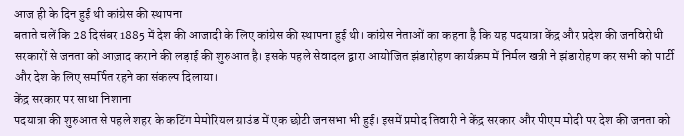आज ही के दिन हुई थी कांग्रेस की स्थापना
बताते चलें कि 28 दिसंबर 1885 में देश की आजादी के लिए कांग्रेस की स्थापना हुई थी। कांग्रेस नेताओं का कहना है कि यह पदयात्रा केंद्र और प्रदेश की जनविरोधी सरकारों से जनता को आज़ाद कराने की लड़ाई की शुरुआत है। इसके पहले सेवादल द्वारा आयोजित झंडारोहण कार्यक्रम में निर्मल खत्री ने झंडारोहण कर सभी को पार्टी और देश के लिए समर्पित रहने का संकल्प दिलाया।
केंद्र सरकार पर साधा निशाना
पदयात्रा की शुरुआत से पहले शहर के कटिंग मेमोरियल ग्राउंड में एक छोटी जनसभा भी हुई। इसमें प्रमोद तिवारी ने केंद्र सरकार और पीएम मोदी पर देश की जनता को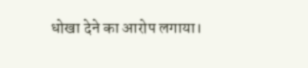धोखा देने का आरोप लगाया।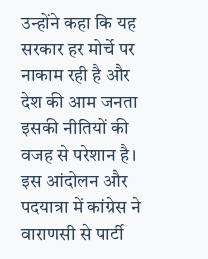उन्होंने कहा कि यह सरकार हर मोर्चे पर नाकाम रही है और देश की आम जनता इसकी नीतियों की वजह से परेशान है। इस आंदोलन और पदयात्रा में कांग्रेस ने वाराणसी से पार्टी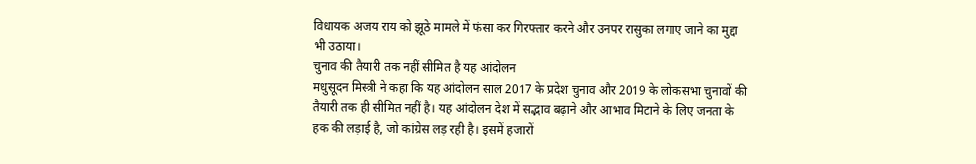विधायक अजय राय को झूठे मामले में फंसा कर गिरफ्तार करने और उनपर रासुका लगाए जाने का मुद्दा भी उठाया।
चुनाव की तैयारी तक नहीं सीमित है यह आंदोलन
मधुसूदन मिस्त्री ने कहा कि यह आंदोलन साल 2017 के प्रदेश चुनाव और 2019 के लोकसभा चुनावों की तैयारी तक ही सीमित नहीं है। यह आंदोलन देश में सद्भाव बढ़ाने और आभाव मिटाने के लिए जनता के हक की लड़ाई है, जो कांग्रेस लड़ रही है। इसमें हजारों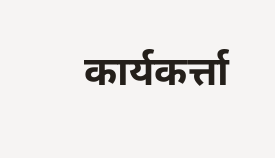कार्यकर्त्ता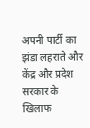अपनी पार्टी का झंडा लहराते और केंद्र और प्रदेश सरकार के खिलाफ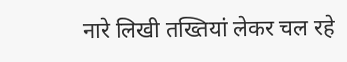नारे लिखी तख्तियां लेकर चल रहे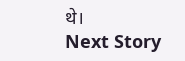थे।
Next Story